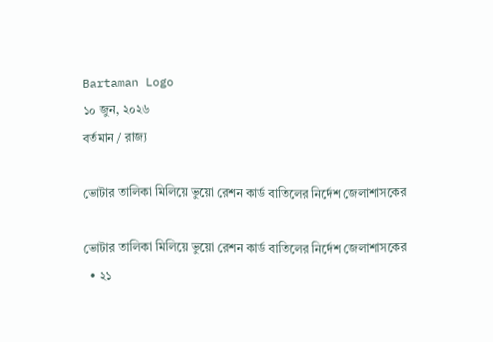Bartaman Logo
১০ জুন, ২০২৬
বর্তমান / রাজ্য

ভোটার তালিকা মিলিয়ে ভুয়ো রেশন কার্ড বাতিলের নির্দেশ জেলাশাসকের

ভোটার তালিকা মিলিয়ে ভুয়ো রেশন কার্ড বাতিলের নির্দেশ জেলাশাসকের
  • ২১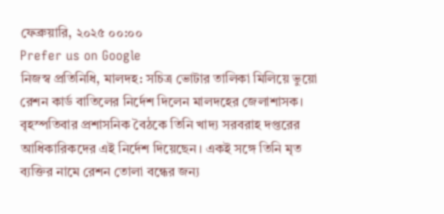ফেব্রুয়ারি, ২০২৫ ০০:০০
Prefer us on Google
নিজস্ব প্রতিনিধি, মালদহ: সচিত্র ভোটার তালিকা মিলিয়ে ভুয়ো রেশন কার্ড বাতিলের নির্দেশ দিলেন মালদহের জেলাশাসক। বৃহস্পতিবার প্রশাসনিক বৈঠকে তিনি খাদ্য সরবরাহ দপ্তরের আধিকারিকদের এই নির্দেশ দিয়েছেন। একই সঙ্গে তিনি মৃত ব্যক্তির নামে রেশন তোলা বন্ধের জন্য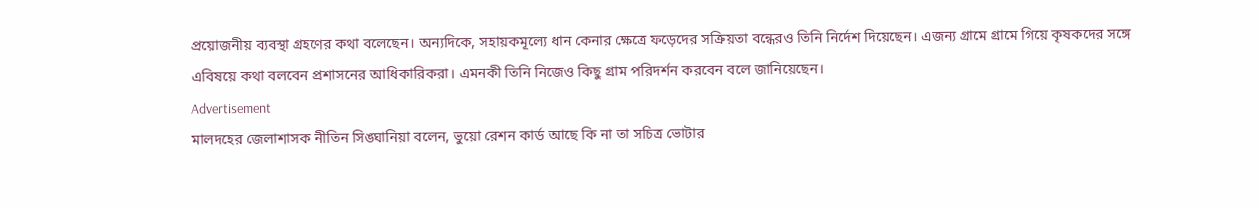প্রয়োজনীয় ব্যবস্থা গ্রহণের কথা বলেছেন। অন্যদিকে, সহায়কমূল্যে ধান কেনার ক্ষেত্রে ফড়েদের সক্রিয়তা বন্ধেরও তিনি নির্দেশ দিয়েছেন। এজন্য গ্রামে গ্রামে গিয়ে কৃষকদের সঙ্গে এবিষয়ে কথা বলবেন প্রশাসনের আধিকারিকরা। এমনকী তিনি নিজেও কিছু গ্রাম পরিদর্শন করবেন বলে জানিয়েছেন।
Advertisement
মালদহের জেলাশাসক নীতিন সিঙ্ঘানিয়া বলেন, ভুয়ো রেশন কার্ড আছে কি না তা সচিত্র ভোটার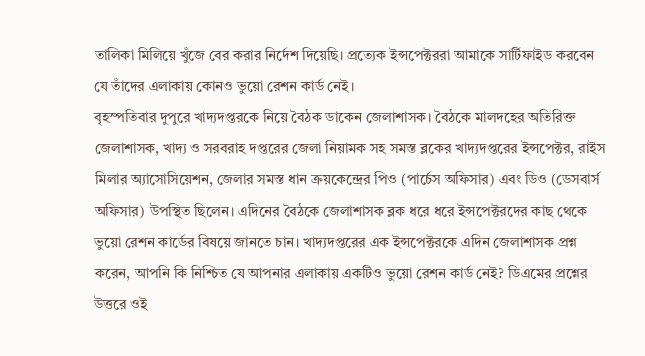তালিকা মিলিয়ে খুঁজে বের করার নির্দেশ দিয়েছি। প্রত্যেক ইন্সপেক্টররা আমাকে সার্টিফাইড করবেন যে তাঁদের এলাকায় কোনও ভুয়ো রেশন কার্ড নেই।
বৃহস্পতিবার দুপুরে খাদ্যদপ্তরকে নিয়ে বৈঠক ডাকেন জেলাশাসক। বৈঠকে মালদহের অতিরিক্ত জেলাশাসক, খাদ্য ও সরবরাহ দপ্তরের জেলা নিয়ামক সহ সমস্ত ব্লকের খাদ্যদপ্তরের ইন্সপেক্টর, রাইস মিলার অ্যাসোসিয়েশন, জেলার সমস্ত ধান ক্রয়কেন্দ্রের পিও (পার্চেস অফিসার) এবং ডিও (ডেসবার্স অফিসার) উপস্থিত ছিলেন। এদিনের বৈঠকে জেলাশাসক ব্লক ধরে ধরে ইন্সপেক্টরদের কাছ থেকে ভুয়ো রেশন কার্ডের বিষয়ে জানতে চান। খাদ্যদপ্তরের এক ইন্সপেক্টরকে এদিন জেলাশাসক প্রশ্ন করেন, আপনি কি নিশ্চিত যে আপনার এলাকায় একটিও ভুয়ো রেশন কার্ড নেই? ডিএমের প্রশ্নের উত্তরে ওই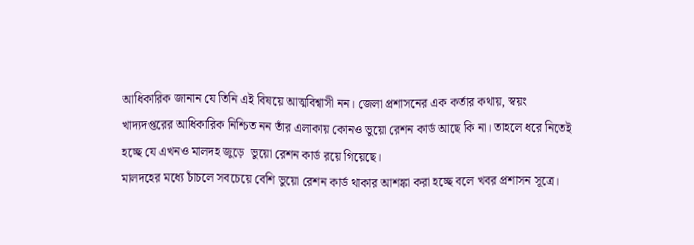আধিকারিক জানান যে তিনি এই বিষয়ে আত্মবিশ্বাসী নন। জেলা প্রশাসনের এক কর্তার কথায়, স্বয়ং খাদ্যদপ্তরের আধিকারিক নিশ্চিত নন তাঁর এলাকায় কোনও ভুয়ো রেশন কার্ড আছে কি না। তাহলে ধরে নিতেই হচ্ছে যে এখনও মালদহ জুড়ে  ভুয়ো রেশন কার্ড রয়ে গিয়েছে।
মালদহের মধ্যে চাঁচলে সবচেয়ে বেশি ভুয়ো রেশন কার্ড থাকার আশঙ্কা করা হচ্ছে বলে খবর প্রশাসন সূত্রে।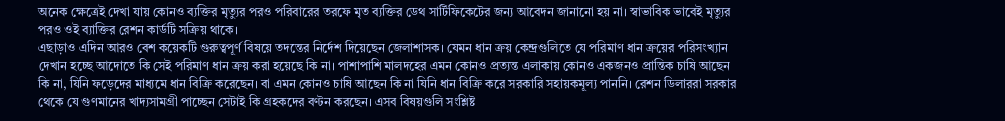অনেক ক্ষেত্রেই দেখা যায় কোনও ব্যক্তির মৃত্যুর পরও পরিবারের তরফে মৃত ব্যক্তির ডেথ সার্টিফিকেটের জন্য আবেদন জানানো হয় না। স্বাভাবিক ভাবেই মৃত্যুর পরও ওই ব্যাক্তির রেশন কার্ডটি সক্রিয় থাকে।
এছাড়াও এদিন আরও বেশ কয়েকটি গুরুত্বপূর্ণ বিষয়ে তদন্তের নির্দেশ দিয়েছেন জেলাশাসক। যেমন ধান ক্রয় কেন্দ্রগুলিতে যে পরিমাণ ধান ক্রয়ের পরিসংখ্যান দেখান হচ্ছে আদোতে কি সেই পরিমাণ ধান ক্রয় করা হয়েছে কি না। পাশাপাশি মালদহের এমন কোনও প্রত্যন্ত এলাকায় কোনও একজনও প্রান্তিক চাষি আছেন কি না, যিনি ফড়েদের মাধ্যমে ধান বিক্রি করেছেন। বা এমন কোনও চাষি আছেন কি না যিনি ধান বিক্রি করে সরকারি সহায়কমূল্য পাননি। রেশন ডিলাররা সরকার থেকে যে গুণমানের খাদ্যসামগ্রী পাচ্ছেন সেটাই কি গ্রহকদের বণ্টন করছেন। এসব বিষয়গুলি সংশ্লিষ্ট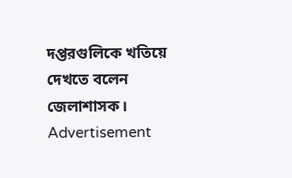দপ্তরগুলিকে খতিয়ে দেখতে বলেন জেলাশাসক।
Advertisement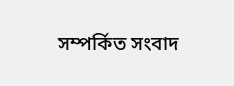সম্পর্কিত সংবাদ